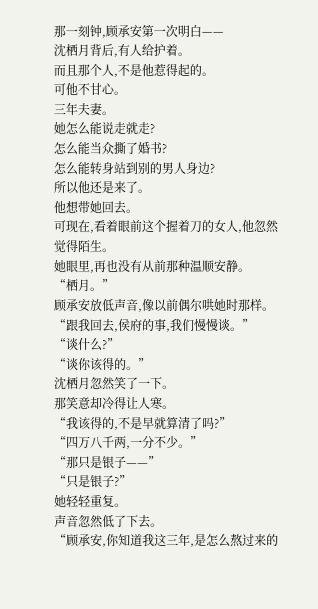那一刻钟,顾承安第一次明白——
沈栖月背后,有人给护着。
而且那个人,不是他惹得起的。
可他不甘心。
三年夫妻。
她怎么能说走就走?
怎么能当众撕了婚书?
怎么能转身站到别的男人身边?
所以他还是来了。
他想带她回去。
可现在,看着眼前这个握着刀的女人,他忽然觉得陌生。
她眼里,再也没有从前那种温顺安静。
“栖月。”
顾承安放低声音,像以前偶尔哄她时那样。
“跟我回去,侯府的事,我们慢慢谈。”
“谈什么?”
“谈你该得的。”
沈栖月忽然笑了一下。
那笑意却冷得让人寒。
“我该得的,不是早就算清了吗?”
“四万八千两,一分不少。”
“那只是银子——”
“只是银子?”
她轻轻重复。
声音忽然低了下去。
“顾承安,你知道我这三年,是怎么熬过来的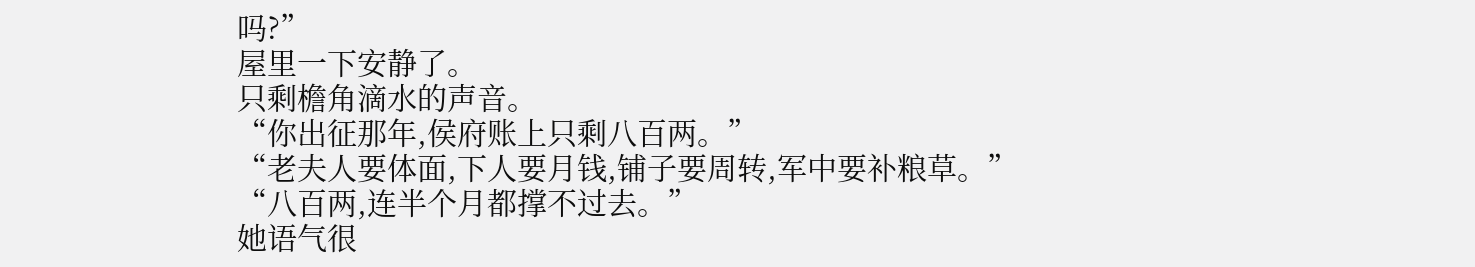吗?”
屋里一下安静了。
只剩檐角滴水的声音。
“你出征那年,侯府账上只剩八百两。”
“老夫人要体面,下人要月钱,铺子要周转,军中要补粮草。”
“八百两,连半个月都撑不过去。”
她语气很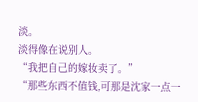淡。
淡得像在说别人。
“我把自己的嫁妆卖了。”
“那些东西不值钱,可那是沈家一点一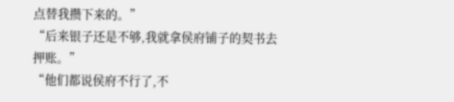点替我攒下来的。”
“后来银子还是不够,我就拿侯府铺子的契书去押账。”
“他们都说侯府不行了,不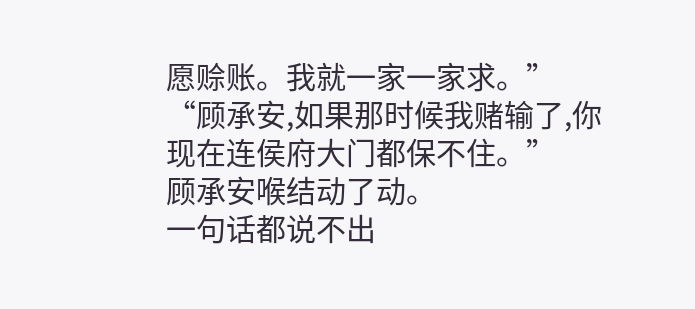愿赊账。我就一家一家求。”
“顾承安,如果那时候我赌输了,你现在连侯府大门都保不住。”
顾承安喉结动了动。
一句话都说不出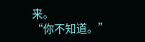来。
“你不知道。”